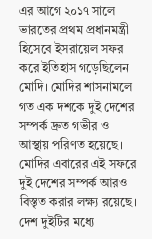এর আগে ২০১৭ সালে ভারতের প্রথম প্রধানমন্ত্রী হিসেবে ইসরায়েল সফর করে ইতিহাস গড়েছিলেন মোদি। মোদির শাসনামলে গত এক দশকে দুই দেশের সম্পর্ক দ্রুত গভীর ও আস্থায় পরিণত হয়েছে। মোদির এবারের এই সফরে দুই দেশের সম্পর্ক আরও বিস্তৃত করার লক্ষ্য রয়েছে। দেশ দুইটির মধ্যে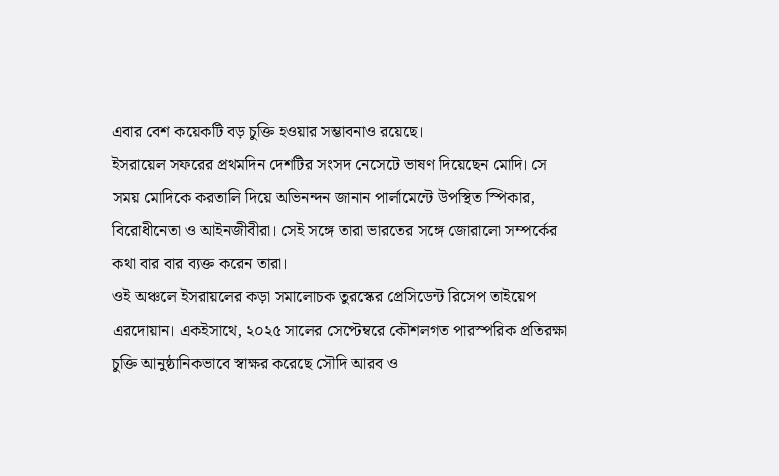এবার বেশ কয়েকটি বড় চুক্তি হওয়ার সম্ভাবনাও রয়েছে।
ইসরায়েল সফরের প্রথমদিন দেশটির সংসদ নেসেটে ভাষণ দিয়েছেন মোদি। সে সময় মোদিকে করতালি দিয়ে অভিনন্দন জানান পার্লামেন্টে উপস্থিত স্পিকার, বিরোধীনেতা ও আইনজীবীরা। সেই সঙ্গে তারা ভারতের সঙ্গে জোরালো সম্পর্কের কথা বার বার ব্যক্ত করেন তারা।
ওই অঞ্চলে ইসরায়লের কড়া সমালোচক তুরস্কের প্রেসিডেন্ট রিসেপ তাইয়েপ এরদোয়ান। একইসাথে, ২০২৫ সালের সেপ্টেম্বরে কৌশলগত পারস্পরিক প্রতিরক্ষা চুক্তি আনুষ্ঠানিকভাবে স্বাক্ষর করেছে সৌদি আরব ও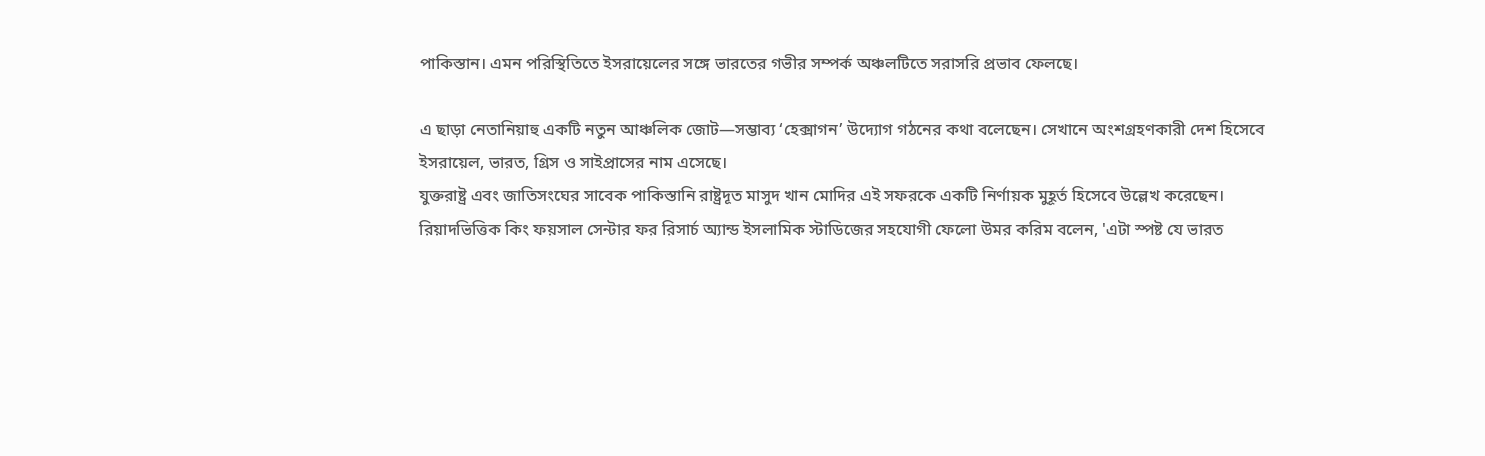পাকিস্তান। এমন পরিস্থিতিতে ইসরায়েলের সঙ্গে ভারতের গভীর সম্পর্ক অঞ্চলটিতে সরাসরি প্রভাব ফেলছে।

এ ছাড়া নেতানিয়াহু একটি নতুন আঞ্চলিক জোট—সম্ভাব্য ‘হেক্সাগন’ উদ্যোগ গঠনের কথা বলেছেন। সেখানে অংশগ্রহণকারী দেশ হিসেবে ইসরায়েল, ভারত, গ্রিস ও সাইপ্রাসের নাম এসেছে।
যুক্তরাষ্ট্র এবং জাতিসংঘের সাবেক পাকিস্তানি রাষ্ট্রদূত মাসুদ খান মোদির এই সফরকে একটি নির্ণায়ক মুহূর্ত হিসেবে উল্লেখ করেছেন।
রিয়াদভিত্তিক কিং ফয়সাল সেন্টার ফর রিসার্চ অ্যান্ড ইসলামিক স্টাডিজের সহযোগী ফেলো উমর করিম বলেন, 'এটা স্পষ্ট যে ভারত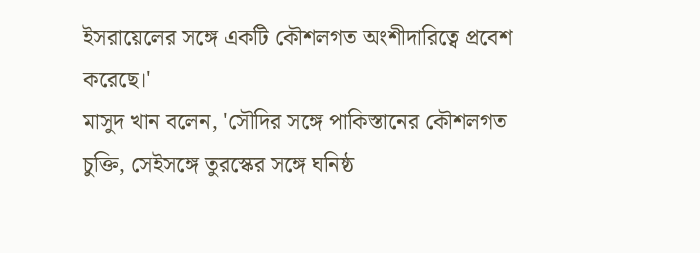ইসরায়েলের সঙ্গে একটি কৌশলগত অংশীদারিত্বে প্রবেশ করেছে।'
মাসুদ খান বলেন, 'সৌদির সঙ্গে পাকিস্তানের কৌশলগত চুক্তি, সেইসঙ্গে তুরস্কের সঙ্গে ঘনিষ্ঠ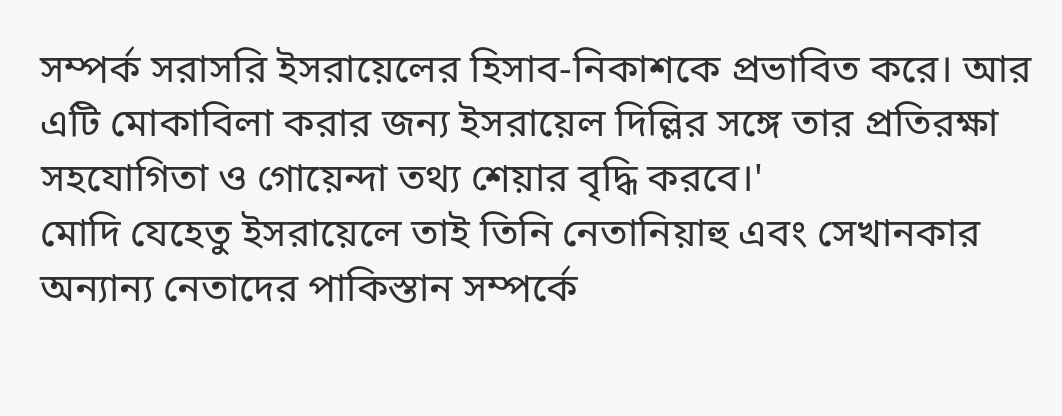সম্পর্ক সরাসরি ইসরায়েলের হিসাব-নিকাশকে প্রভাবিত করে। আর এটি মোকাবিলা করার জন্য ইসরায়েল দিল্লির সঙ্গে তার প্রতিরক্ষা সহযোগিতা ও গোয়েন্দা তথ্য শেয়ার বৃদ্ধি করবে।'
মোদি যেহেতু ইসরায়েলে তাই তিনি নেতানিয়াহু এবং সেখানকার অন্যান্য নেতাদের পাকিস্তান সম্পর্কে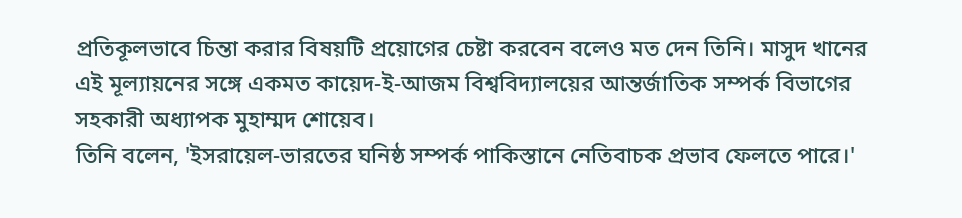প্রতিকূলভাবে চিন্তা করার বিষয়টি প্রয়োগের চেষ্টা করবেন বলেও মত দেন তিনি। মাসুদ খানের এই মূল্যায়নের সঙ্গে একমত কায়েদ-ই-আজম বিশ্ববিদ্যালয়ের আন্তর্জাতিক সম্পর্ক বিভাগের সহকারী অধ্যাপক মুহাম্মদ শোয়েব।
তিনি বলেন, 'ইসরায়েল-ভারতের ঘনিষ্ঠ সম্পর্ক পাকিস্তানে নেতিবাচক প্রভাব ফেলতে পারে।'